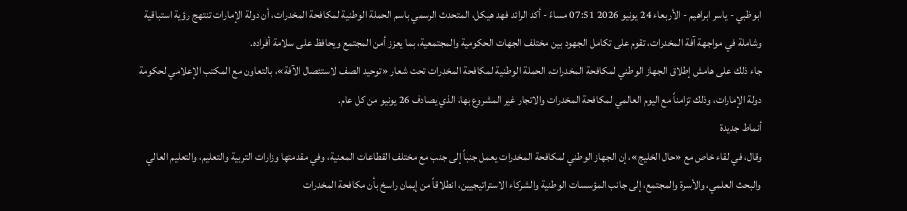ابوظبي - ياسر ابراهيم - الأربعاء 24 يونيو 2026 07:51 مساءً - أكد الرائد فهد هيكل، المتحدث الرسمي باسم الحملة الوطنية لمكافحة المخدرات، أن دولة الإمارات تنتهج رؤية استباقية وشاملة في مواجهة آفة المخدرات، تقوم على تكامل الجهود بين مختلف الجهات الحكومية والمجتمعية، بما يعزز أمن المجتمع ويحافظ على سلامة أفراده.
جاء ذلك على هامش إطلاق الجهاز الوطني لمكافحة المخدرات، الحملة الوطنية لمكافحة المخدرات تحت شعار «توحيد الصف لاستئصال الآفة»، بالتعاون مع المكتب الإعلامي لحكومة دولة الإمارات، وذلك تزامناً مع اليوم العالمي لمكافحة المخدرات والاتجار غير المشروع بها، الذي يصادف 26 يونيو من كل عام.
أنماط جديدة
وقال، في لقاء خاص مع «حال الخليج»، إن الجهاز الوطني لمكافحة المخدرات يعمل جنباً إلى جنب مع مختلف القطاعات المعنية، وفي مقدمتها وزارات التربية والتعليم، والتعليم العالي والبحث العلمي، والأسرة والمجتمع، إلى جانب المؤسسات الوطنية والشركاء الاستراتيجيين، انطلاقاً من إيمان راسخ بأن مكافحة المخدرات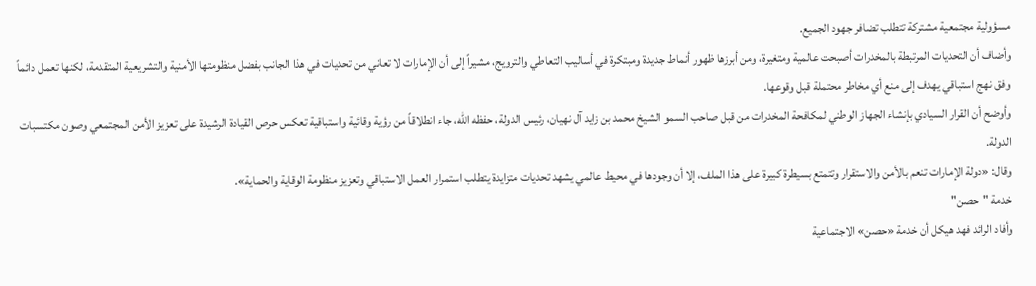مسؤولية مجتمعية مشتركة تتطلب تضافر جهود الجميع.
وأضاف أن التحديات المرتبطة بالمخدرات أصبحت عالمية ومتغيرة، ومن أبرزها ظهور أنماط جديدة ومبتكرة في أساليب التعاطي والترويج، مشيراً إلى أن الإمارات لا تعاني من تحديات في هذا الجانب بفضل منظومتها الأمنية والتشريعية المتقدمة، لكنها تعمل دائماً وفق نهج استباقي يهدف إلى منع أي مخاطر محتملة قبل وقوعها.
وأوضح أن القرار السيادي بإنشاء الجهاز الوطني لمكافحة المخدرات من قبل صاحب السمو الشيخ محمد بن زايد آل نهيان، رئيس الدولة، حفظه الله، جاء انطلاقاً من رؤية وقائية واستباقية تعكس حرص القيادة الرشيدة على تعزيز الأمن المجتمعي وصون مكتسبات الدولة.
وقال: «دولة الإمارات تنعم بالأمن والاستقرار وتتمتع بسيطرة كبيرة على هذا الملف، إلا أن وجودها في محيط عالمي يشهد تحديات متزايدة يتطلب استمرار العمل الاستباقي وتعزيز منظومة الوقاية والحماية».
خدمة "حصن"
وأفاد الرائد فهد هيكل أن خدمة «حصن» الاجتماعية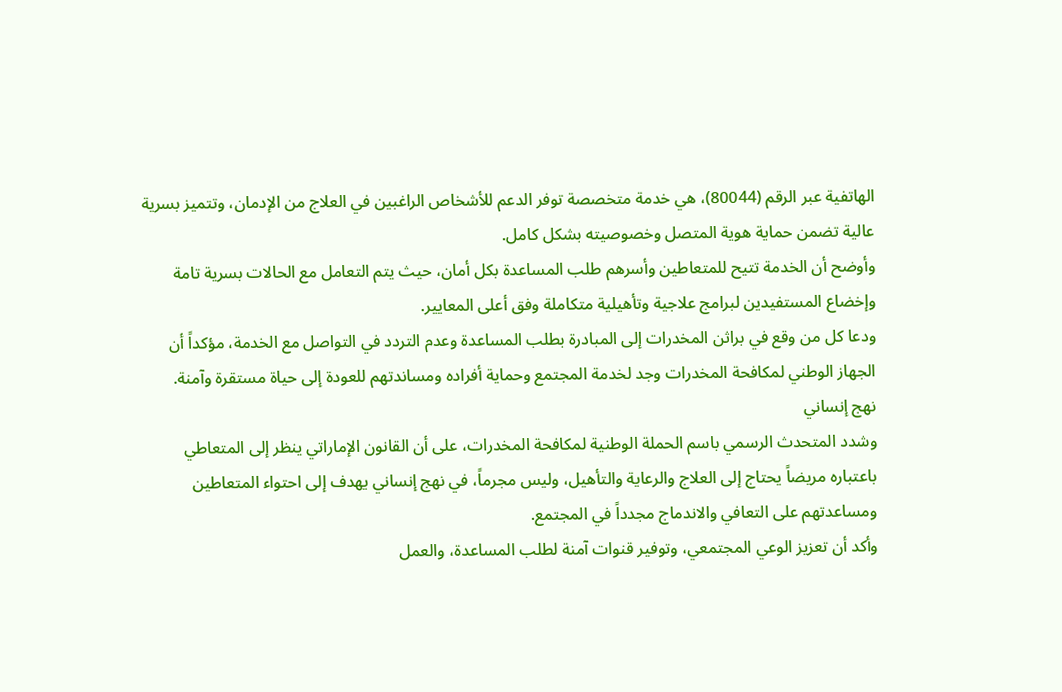الهاتفية عبر الرقم (80044)، هي خدمة متخصصة توفر الدعم للأشخاص الراغبين في العلاج من الإدمان، وتتميز بسرية عالية تضمن حماية هوية المتصل وخصوصيته بشكل كامل.
وأوضح أن الخدمة تتيح للمتعاطين وأسرهم طلب المساعدة بكل أمان، حيث يتم التعامل مع الحالات بسرية تامة وإخضاع المستفيدين لبرامج علاجية وتأهيلية متكاملة وفق أعلى المعايير.
ودعا كل من وقع في براثن المخدرات إلى المبادرة بطلب المساعدة وعدم التردد في التواصل مع الخدمة، مؤكداً أن الجهاز الوطني لمكافحة المخدرات وجد لخدمة المجتمع وحماية أفراده ومساندتهم للعودة إلى حياة مستقرة وآمنة.
نهج إنساني
وشدد المتحدث الرسمي باسم الحملة الوطنية لمكافحة المخدرات، على أن القانون الإماراتي ينظر إلى المتعاطي باعتباره مريضاً يحتاج إلى العلاج والرعاية والتأهيل، وليس مجرماً، في نهج إنساني يهدف إلى احتواء المتعاطين ومساعدتهم على التعافي والاندماج مجدداً في المجتمع.
وأكد أن تعزيز الوعي المجتمعي، وتوفير قنوات آمنة لطلب المساعدة، والعمل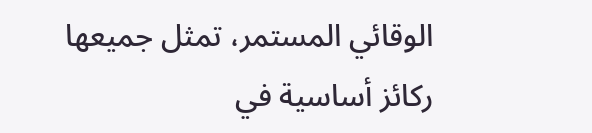الوقائي المستمر، تمثل جميعها ركائز أساسية في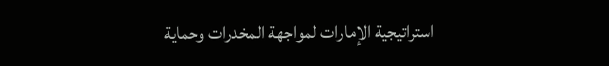استراتيجية الإمارات لمواجهة المخدرات وحماية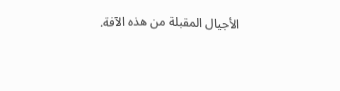الأجيال المقبلة من هذه الآفة.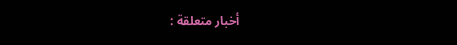أخبار متعلقة :